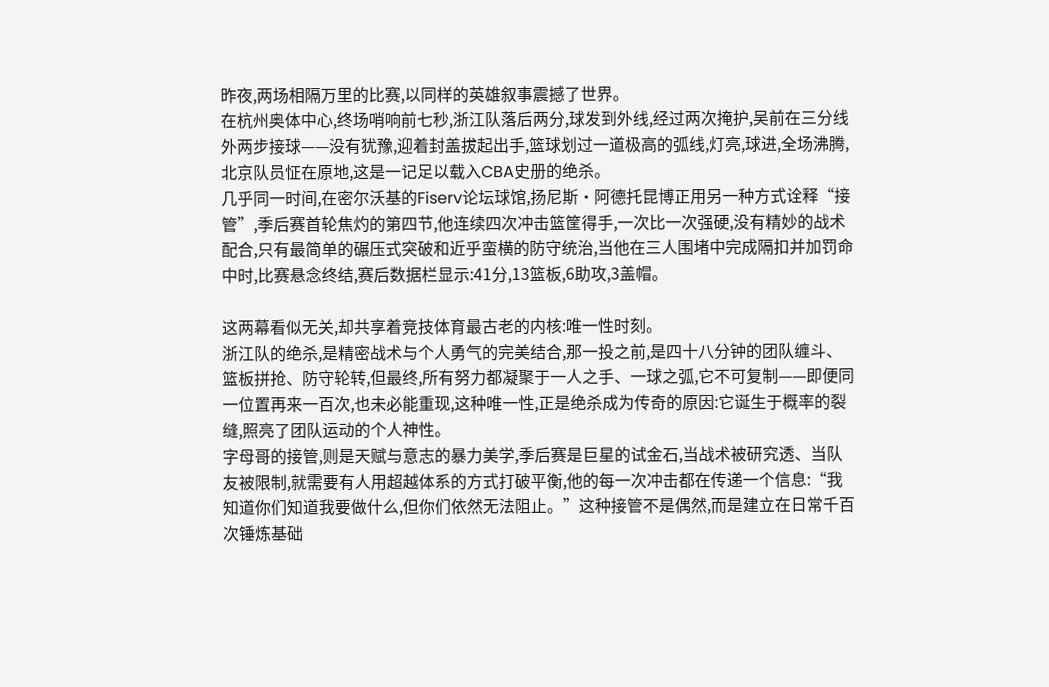昨夜,两场相隔万里的比赛,以同样的英雄叙事震撼了世界。
在杭州奥体中心,终场哨响前七秒,浙江队落后两分,球发到外线,经过两次掩护,吴前在三分线外两步接球——没有犹豫,迎着封盖拔起出手,篮球划过一道极高的弧线,灯亮,球进,全场沸腾,北京队员怔在原地,这是一记足以载入CBA史册的绝杀。
几乎同一时间,在密尔沃基的Fiserv论坛球馆,扬尼斯·阿德托昆博正用另一种方式诠释“接管”,季后赛首轮焦灼的第四节,他连续四次冲击篮筐得手,一次比一次强硬,没有精妙的战术配合,只有最简单的碾压式突破和近乎蛮横的防守统治,当他在三人围堵中完成隔扣并加罚命中时,比赛悬念终结,赛后数据栏显示:41分,13篮板,6助攻,3盖帽。

这两幕看似无关,却共享着竞技体育最古老的内核:唯一性时刻。
浙江队的绝杀,是精密战术与个人勇气的完美结合,那一投之前,是四十八分钟的团队缠斗、篮板拼抢、防守轮转,但最终,所有努力都凝聚于一人之手、一球之弧,它不可复制——即便同一位置再来一百次,也未必能重现,这种唯一性,正是绝杀成为传奇的原因:它诞生于概率的裂缝,照亮了团队运动的个人神性。
字母哥的接管,则是天赋与意志的暴力美学,季后赛是巨星的试金石,当战术被研究透、当队友被限制,就需要有人用超越体系的方式打破平衡,他的每一次冲击都在传递一个信息:“我知道你们知道我要做什么,但你们依然无法阻止。”这种接管不是偶然,而是建立在日常千百次锤炼基础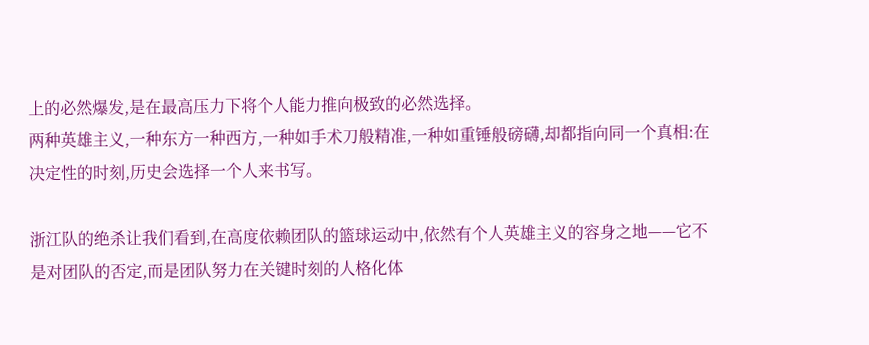上的必然爆发,是在最高压力下将个人能力推向极致的必然选择。
两种英雄主义,一种东方一种西方,一种如手术刀般精准,一种如重锤般磅礴,却都指向同一个真相:在决定性的时刻,历史会选择一个人来书写。

浙江队的绝杀让我们看到,在高度依赖团队的篮球运动中,依然有个人英雄主义的容身之地——它不是对团队的否定,而是团队努力在关键时刻的人格化体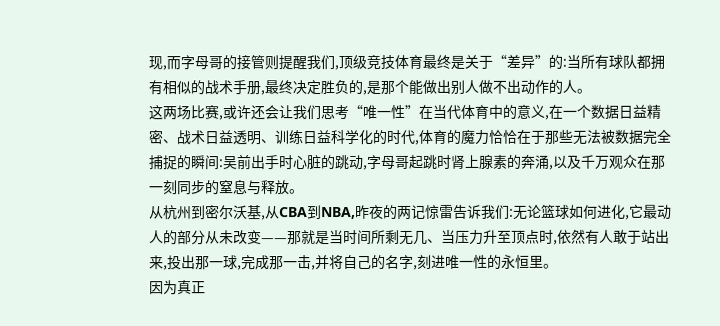现,而字母哥的接管则提醒我们,顶级竞技体育最终是关于“差异”的:当所有球队都拥有相似的战术手册,最终决定胜负的,是那个能做出别人做不出动作的人。
这两场比赛,或许还会让我们思考“唯一性”在当代体育中的意义,在一个数据日益精密、战术日益透明、训练日益科学化的时代,体育的魔力恰恰在于那些无法被数据完全捕捉的瞬间:吴前出手时心脏的跳动,字母哥起跳时肾上腺素的奔涌,以及千万观众在那一刻同步的窒息与释放。
从杭州到密尔沃基,从CBA到NBA,昨夜的两记惊雷告诉我们:无论篮球如何进化,它最动人的部分从未改变——那就是当时间所剩无几、当压力升至顶点时,依然有人敢于站出来,投出那一球,完成那一击,并将自己的名字,刻进唯一性的永恒里。
因为真正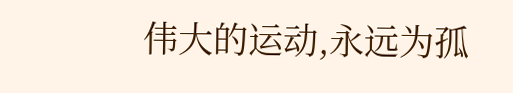伟大的运动,永远为孤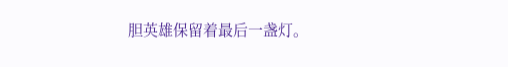胆英雄保留着最后一盏灯。